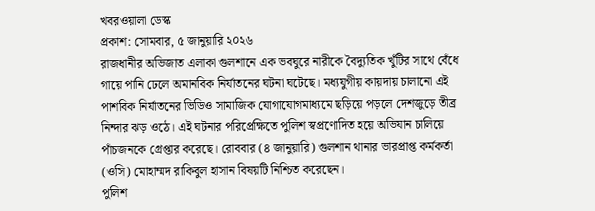খবরওয়ালা ডেস্ক
প্রকাশ: সোমবার, ৫ জানুয়ারি ২০২৬
রাজধানীর অভিজাত এলাকা গুলশানে এক ভবঘুরে নারীকে বৈদ্যুতিক খুঁটির সাথে বেঁধে গায়ে পানি ঢেলে অমানবিক নির্যাতনের ঘটনা ঘটেছে। মধ্যযুগীয় কায়দায় চালানো এই পাশবিক নির্যাতনের ভিডিও সামাজিক যোগাযোগমাধ্যমে ছড়িয়ে পড়লে দেশজুড়ে তীব্র নিন্দার ঝড় ওঠে। এই ঘটনার পরিপ্রেক্ষিতে পুলিশ স্বপ্রণোদিত হয়ে অভিযান চালিয়ে পাঁচজনকে গ্রেপ্তার করেছে। রোববার (৪ জানুয়ারি) গুলশান থানার ভারপ্রাপ্ত কর্মকর্তা (ওসি) মোহাম্মদ রাকিবুল হাসান বিষয়টি নিশ্চিত করেছেন।
পুলিশ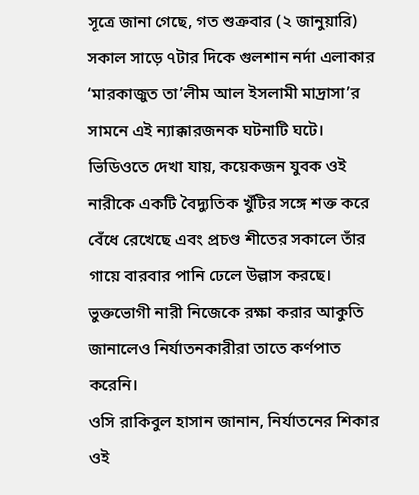সূত্রে জানা গেছে, গত শুক্রবার (২ জানুয়ারি) সকাল সাড়ে ৭টার দিকে গুলশান নর্দা এলাকার ‘মারকাজুত তা’লীম আল ইসলামী মাদ্রাসা’র সামনে এই ন্যাক্কারজনক ঘটনাটি ঘটে। ভিডিওতে দেখা যায়, কয়েকজন যুবক ওই নারীকে একটি বৈদ্যুতিক খুঁটির সঙ্গে শক্ত করে বেঁধে রেখেছে এবং প্রচণ্ড শীতের সকালে তাঁর গায়ে বারবার পানি ঢেলে উল্লাস করছে। ভুক্তভোগী নারী নিজেকে রক্ষা করার আকুতি জানালেও নির্যাতনকারীরা তাতে কর্ণপাত করেনি।
ওসি রাকিবুল হাসান জানান, নির্যাতনের শিকার ওই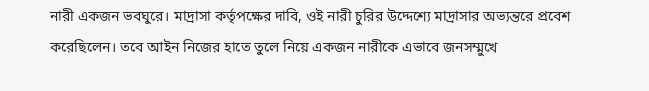নারী একজন ভবঘুরে। মাদ্রাসা কর্তৃপক্ষের দাবি, ওই নারী চুরির উদ্দেশ্যে মাদ্রাসার অভ্যন্তরে প্রবেশ করেছিলেন। তবে আইন নিজের হাতে তুলে নিয়ে একজন নারীকে এভাবে জনসম্মুখে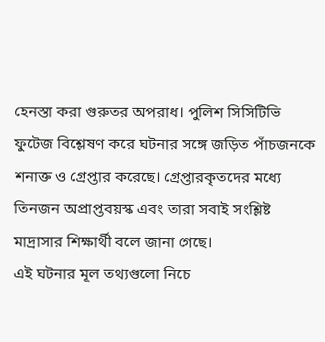হেনস্তা করা গুরুতর অপরাধ। পুলিশ সিসিটিভি ফুটেজ বিশ্লেষণ করে ঘটনার সঙ্গে জড়িত পাঁচজনকে শনাক্ত ও গ্রেপ্তার করেছে। গ্রেপ্তারকৃতদের মধ্যে তিনজন অপ্রাপ্তবয়স্ক এবং তারা সবাই সংশ্লিষ্ট মাদ্রাসার শিক্ষার্থী বলে জানা গেছে।
এই ঘটনার মূল তথ্যগুলো নিচে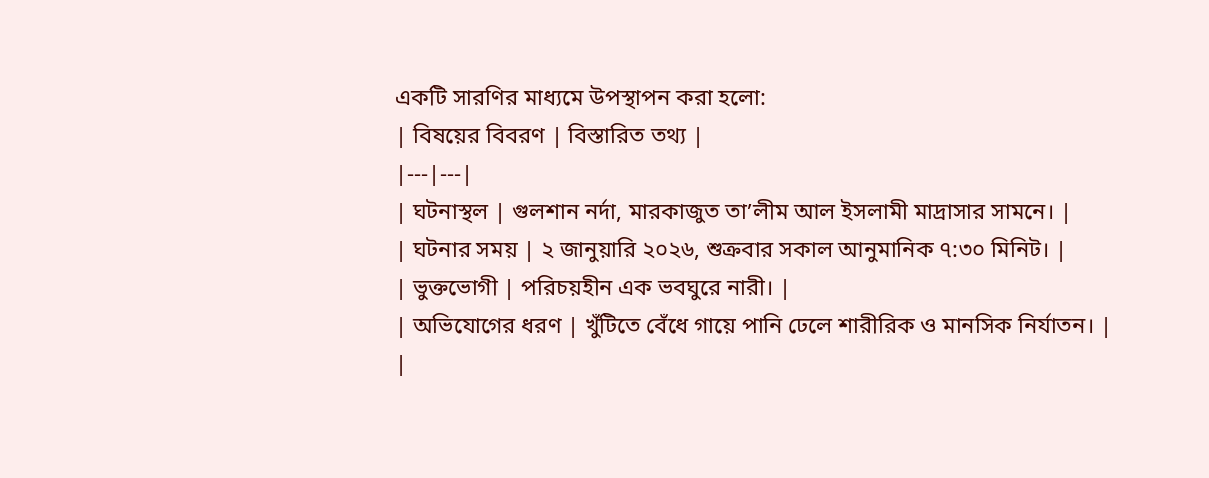একটি সারণির মাধ্যমে উপস্থাপন করা হলো:
| বিষয়ের বিবরণ | বিস্তারিত তথ্য |
|---|---|
| ঘটনাস্থল | গুলশান নর্দা, মারকাজুত তা’লীম আল ইসলামী মাদ্রাসার সামনে। |
| ঘটনার সময় | ২ জানুয়ারি ২০২৬, শুক্রবার সকাল আনুমানিক ৭:৩০ মিনিট। |
| ভুক্তভোগী | পরিচয়হীন এক ভবঘুরে নারী। |
| অভিযোগের ধরণ | খুঁটিতে বেঁধে গায়ে পানি ঢেলে শারীরিক ও মানসিক নির্যাতন। |
|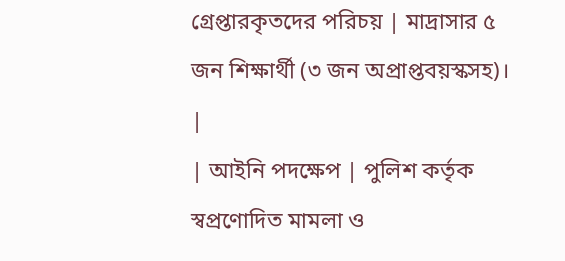গ্রেপ্তারকৃতদের পরিচয় | মাদ্রাসার ৫ জন শিক্ষার্থী (৩ জন অপ্রাপ্তবয়স্কসহ)। |
| আইনি পদক্ষেপ | পুলিশ কর্তৃক স্বপ্রণোদিত মামলা ও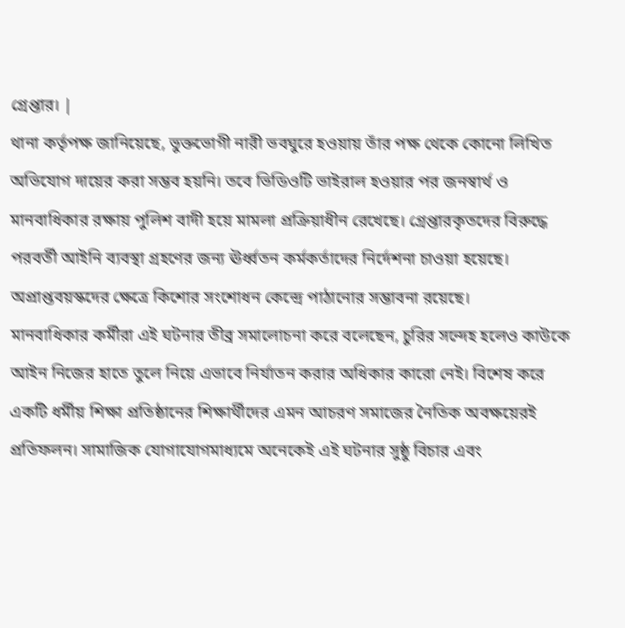গ্রেপ্তার। |
থানা কর্তৃপক্ষ জানিয়েছে, ভুক্তভোগী নারী ভবঘুরে হওয়ায় তাঁর পক্ষ থেকে কোনো লিখিত অভিযোগ দায়ের করা সম্ভব হয়নি। তবে ভিডিওটি ভাইরাল হওয়ার পর জনস্বার্থ ও মানবাধিকার রক্ষায় পুলিশ বাদী হয়ে মামলা প্রক্রিয়াধীন রেখেছে। গ্রেপ্তারকৃতদের বিরুদ্ধে পরবর্তী আইনি ব্যবস্থা গ্রহণের জন্য ঊর্ধ্বতন কর্মকর্তাদের নির্দেশনা চাওয়া হয়েছে। অপ্রাপ্তবয়স্কদের ক্ষেত্রে কিশোর সংশোধন কেন্দ্রে পাঠানোর সম্ভাবনা রয়েছে।
মানবাধিকার কর্মীরা এই ঘটনার তীব্র সমালোচনা করে বলেছেন, চুরির সন্দেহ হলেও কাউকে আইন নিজের হাতে তুলে নিয়ে এভাবে নির্যাতন করার অধিকার কারো নেই। বিশেষ করে একটি ধর্মীয় শিক্ষা প্রতিষ্ঠানের শিক্ষার্থীদের এমন আচরণ সমাজের নৈতিক অবক্ষয়েরই প্রতিফলন। সামাজিক যোগাযোগমাধ্যমে অনেকেই এই ঘটনার সুষ্ঠু বিচার এবং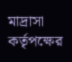মাদ্রাসা কর্তৃপক্ষের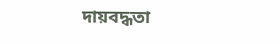দায়বদ্ধতা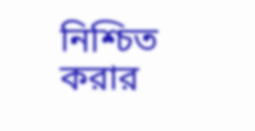নিশ্চিত করার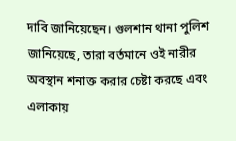দাবি জানিয়েছেন। গুলশান থানা পুলিশ জানিয়েছে, তারা বর্তমানে ওই নারীর অবস্থান শনাক্ত করার চেষ্টা করছে এবং এলাকায়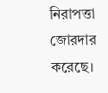নিরাপত্তা জোরদার করেছে।